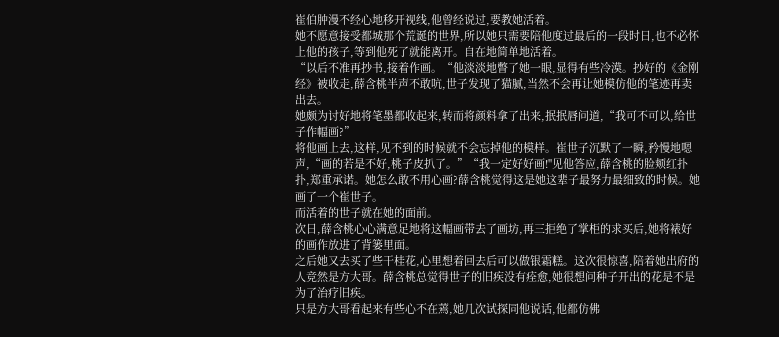崔伯肿漫不经心地移开视线,他曾经说过,要教她活着。
她不愿意接受都城那个荒诞的世界,所以她只需要陪他度过最后的一段时日,也不必怀上他的孩子,等到他死了就能离开。自在地简单地活着。
“以后不准再抄书,接着作画。“他淡淡地瞥了她一眼,显得有些冷漠。抄好的《金刚经》被收走,薛含桃半声不敢吭,世子发现了猫腻,当然不会再让她模仿他的笔迹再卖出去。
她颇为讨好地将笔墨都收起来,转而将颜料拿了出来,抿抿唇问道,“我可不可以,给世子作幅画?”
将他画上去,这样,见不到的时候就不会忘掉他的模样。崔世子沉默了一瞬,矜慢地嗯声,“画的若是不好,桃子皮扒了。”“我一定好好画!"见他答应,薛含桃的脸颊红扑扑,郑重承诺。她怎么敢不用心画?薛含桃觉得这是她这辈子最努力最细致的时候。她画了一个崔世子。
而活着的世子就在她的面前。
次日,薛含桃心心满意足地将这幅画带去了画坊,再三拒绝了掌柜的求买后,她将裱好的画作放进了背篓里面。
之后她又去买了些干桂花,心里想着回去后可以做银霜糕。这次很惊喜,陪着她出府的人竞然是方大哥。薛含桃总觉得世子的旧疾没有痊愈,她很想问种子开出的花是不是为了治疗旧疾。
只是方大哥看起来有些心不在蔫,她几次试探同他说话,他都仿佛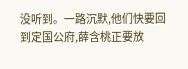没听到。一路沉默,他们快要回到定国公府,薛含桃正要放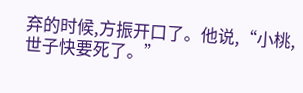弃的时候,方振开口了。他说,“小桃,世子快要死了。”